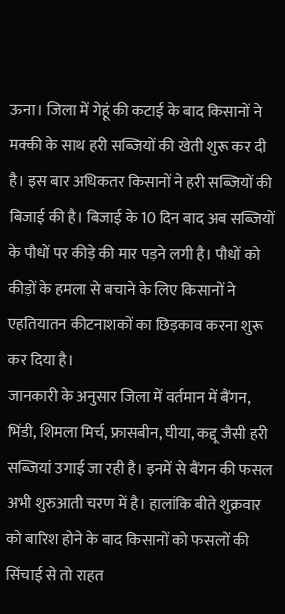ऊना। जिला में गेहूं की कटाई के बाद किसानों ने मक्की के साथ हरी सब्जियों की खेती शुरू कर दी है। इस बार अधिकतर किसानों ने हरी सब्जियों की बिजाई की है। बिजाई के 10 दिन बाद अब सब्जियों के पौधों पर कीड़े की मार पड़ने लगी है। पौधों को कीड़ों के हमला से बचाने के लिए किसानों ने एहतियातन कीटनाशकों का छिड़काव करना शुरू कर दिया है।
जानकारी के अनुसार जिला में वर्तमान में बैंगन, भिंडी, शिमला मिर्च, फ्रासबीन, घीया, कद्दू जैसी हरी सब्जियां उगाई जा रही है। इनमें से बैंगन की फसल अभी शुरुआती चरण में है। हालांकि बीते शुक्रवार को बारिश होने के बाद किसानों को फसलों की सिंचाई से तो राहत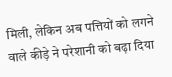मिली, लेकिन अब पत्तियों को लगने वाले कीड़े ने परेशानी को बढ़ा दिया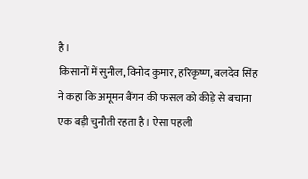है।
किसानों में सुनील, विनोद कुमार, हरिकृष्ण, बलदेव सिंह ने कहा कि अमूमन बैंगन की फसल को कीड़े से बचाना एक बड़ी चुनौती रहता है। ऐसा पहली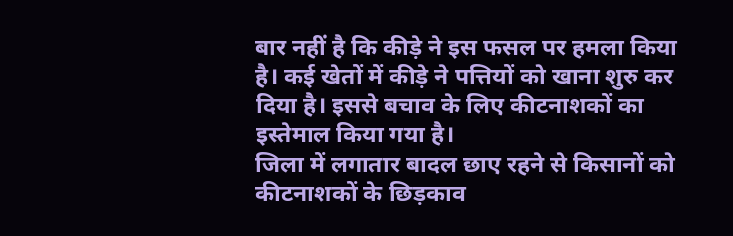बार नहीं है कि कीड़े ने इस फसल पर हमला किया है। कई खेतों में कीड़े ने पत्तियों को खाना शुरु कर दिया है। इससे बचाव के लिए कीटनाशकों का इस्तेमाल किया गया है।
जिला में लगातार बादल छाए रहने से किसानों को कीटनाशकों के छिड़काव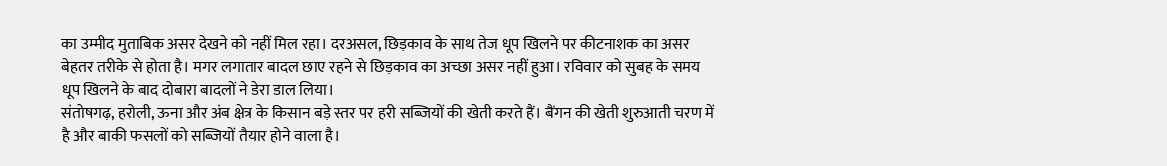का उम्मीद मुताबिक असर देखने को नहीं मिल रहा। दरअसल, छिड़काव के साथ तेज धूप खिलने पर कीटनाशक का असर बेहतर तरीके से होता है। मगर लगातार बादल छाए रहने से छिड़काव का अच्छा असर नहीं हुआ। रविवार को सुबह के समय धूप खिलने के बाद दोबारा बादलों ने डेरा डाल लिया।
संतोषगढ़, हरोली, ऊना और अंब क्षेत्र के किसान बड़े स्तर पर हरी सब्जियों की खेती करते हैं। बैंगन की खेती शुरुआती चरण में है और बाकी फसलों को सब्जियों तैयार होने वाला है।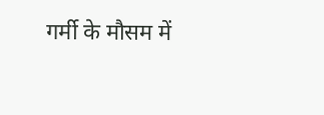गर्मी के मौसम में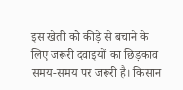इस खेती को कीड़े से बचाने के लिए जरूरी दवाइयों का छिड़काव समय-समय पर जरूरी है। किसान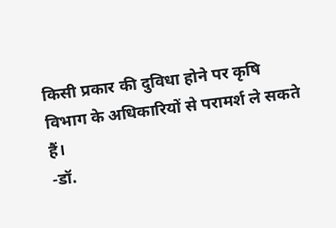किसी प्रकार की दुविधा होने पर कृषि विभाग के अधिकारियों से परामर्श ले सकते हैं।
-डॉ.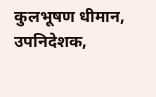कुलभूषण धीमान, उपनिदेशक,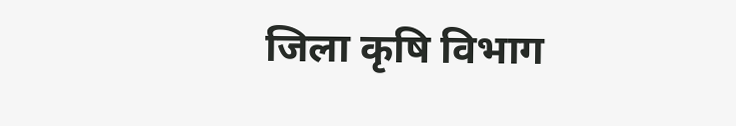जिला कृषि विभाग